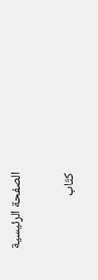الصفحة الرئيسية

كتّاب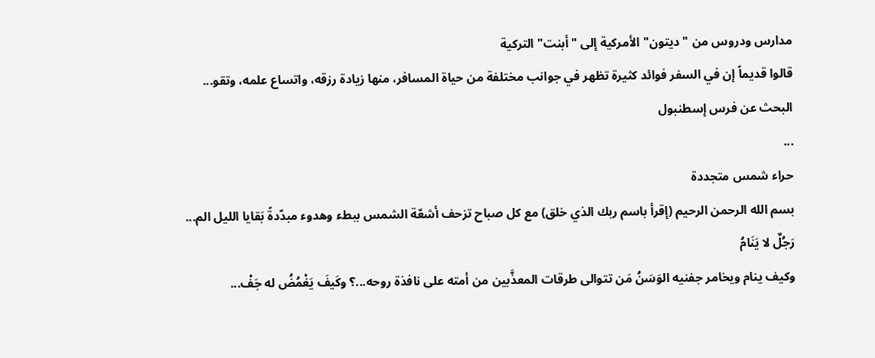مدارس ودروس من "ديتون" الأمركية إلى "أبنت" التركية
قالوا قديماً إن في السفر فوائد كثيرة تظهر في جوانب مختلفة من حياة المسافر، منها زيادة رزقه، واتساع علمه، وتقو...
البحث عن فرس إسطنبول
...
حراء شمس متجددة
بسم الله الرحمن الرحيم (إقرأ باسم ربك الذي خلق) مع كل صباح تزحف أشعّة الشمس ببطء وهدوء مبدّدةً بَقايا الليل الم...
رَجُلٌ لا يَنَامُ
وكيف ينام ويخامر جفنيه الوَسَنُ مَن تتوالى طرقات المعذَّبين من أمته على نافذة روحه...؟ وكَيفَ يَغْمُضُ له جَفْ...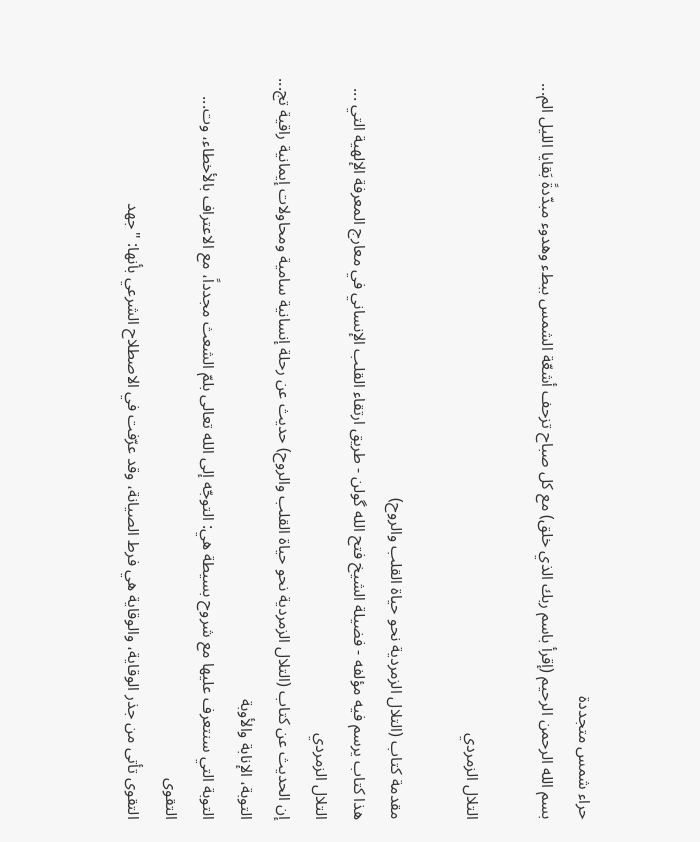حراء شمس متجددة
بسم الله الرحمن الرحيم (إقرأ باسم ربك الذي خلق) مع كل صباح تزحف أشعّة الشمس ببطء وهدوء مبدّدةً بَقايا الليل الم...

التلال الزمردي

مقدمة كتاب (التلال الزمردية نحو حياة القلب والروح)
هذا كتاب يرسم فيه مؤلفه - فضيلة الشيخ فتح الله گولن - طريق ارتقاء القلب الإنساني في معارج المعرفة الإلهية التي ...
التلال الزمردي
إن الحديث عن كتاب (التلال الزمردية نحو حياة القلب والروح) حديث عن رحلة إنسانية سامية ومحاولات إيمانية راقية تج...
التوبة، الإنابة والأوبة
التوبة التي سنتعرف عليها مع شروح بسيطة هي: التوجّه إلى الله تعالى بلمّ الشعث مجدداً، مع الاعتراف بالأخطاء، وت...
التقوى
التقوى تأتى من جذر الوقاية، والوقاية هي فرط الصيانة، وقد عرّفت في الاصطلاح الشرعي بأنها: "جهد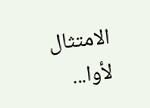الامتثال لأوا...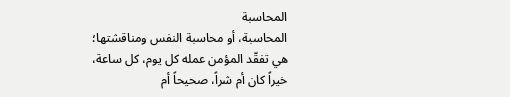المحاسبة
المحاسبة، أو محاسبة النفس ومناقشتها؛ هي تفقّد المؤمن عمله كل يوم، كل ساعة، خيراً كان أم شراً، صحيحاً أم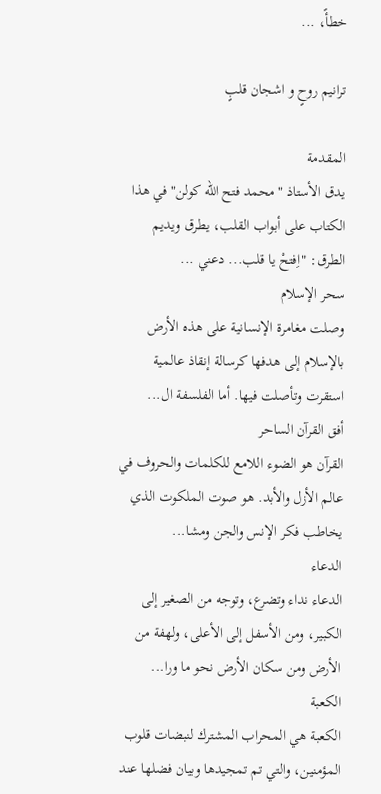خطأً، ...

ترانيم روحٍ و اشجان قلبٍ

المقدمة
يدق الأستاذ "محمد فتح الله كولن" في هذا الكتاب على أبواب القلب، يطرق ويديم الطرق: "اِفتحْ يا قلب... دعني ...
سحر الإسلام
وصلت مغامرة الإنسانية على هذه الأرض بالإسلام إلى هدفها كرسالة إنقاذ عالمية استقرت وتأصلت فيها. أما الفلسفة ال...
أفق القرآن الساحر
القرآن هو الضوء اللامع للكلمات والحروف في عالم الأزل والأبد. هو صوت الملكوت الذي يخاطب فكر الإنس والجن ومشا...
الدعاء
الدعاء نداء وتضرع، وتوجه من الصغير إلى الكبير، ومن الأسفل إلى الأعلى، ولهفة من الأرض ومن سكان الأرض نحو ما ورا...
الكعبة
الكعبة هي المحراب المشترك لنبضات قلوب المؤمنين، والتي تم تمجيدها وبيان فضلها عند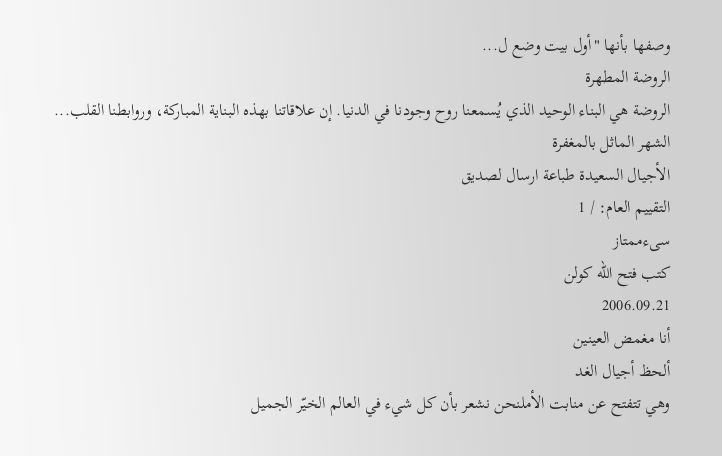وصفها بأنها "أول بيت وضع ل...
الروضة المطهرة
الروضة هي البناء الوحيد الذي يُسمعنا روح وجودنا في الدنيا. إن علاقاتنا بهذه البناية المباركة، وروابطنا القلب...
الشهر الماثل بالمغفرة
الأجيال السعيدة طباعة ارسال لصديق
التقييم العام: / 1
سىءممتاز
كتب فتح الله كولن
2006.09.21
أنا مغمض العينين
ألحظ أجيال الغد
وهي تتفتح عن منابت الأملنحن نشعر بأن كل شيء في العالم الخيّر الجميل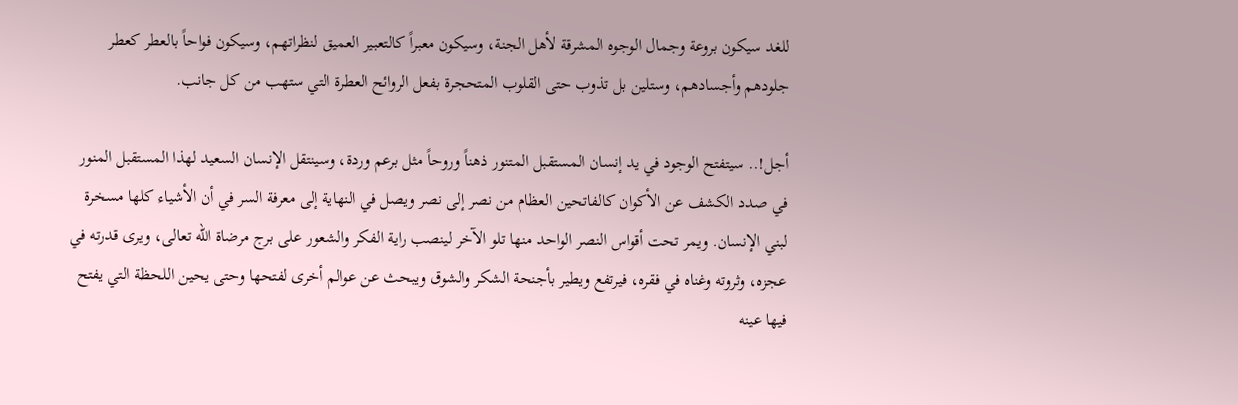للغد سيكون بروعة وجمال الوجوه المشرقة لأهل الجنة، وسيكون معبراً كالتعبير العميق لنظراتهم، وسيكون فواحاً بالعطر كعطر جلودهم وأجسادهم، وستلين بل تذوب حتى القلوب المتحجرة بفعل الروائح العطرة التي ستهب من كل جانب.

أجل!.. سيتفتح الوجود في يد إنسان المستقبل المتنور ذهناً وروحاً مثل برعم وردة، وسينتقل الإنسان السعيد لهذا المستقبل المنور في صدد الكشف عن الأكوان كالفاتحين العظام من نصر إلى نصر ويصل في النهاية إلى معرفة السر في أن الأشياء كلها مسخرة لبني الإنسان. ويمر تحت أقواس النصر الواحد منها تلو الآخر لينصب راية الفكر والشعور على برج مرضاة الله تعالى، ويرى قدرته في عجزه، وثروته وغناه في فقره، فيرتفع ويطير بأجنحة الشكر والشوق ويبحث عن عوالم أخرى لفتحها وحتى يحين اللحظة التي يفتح فيها عينه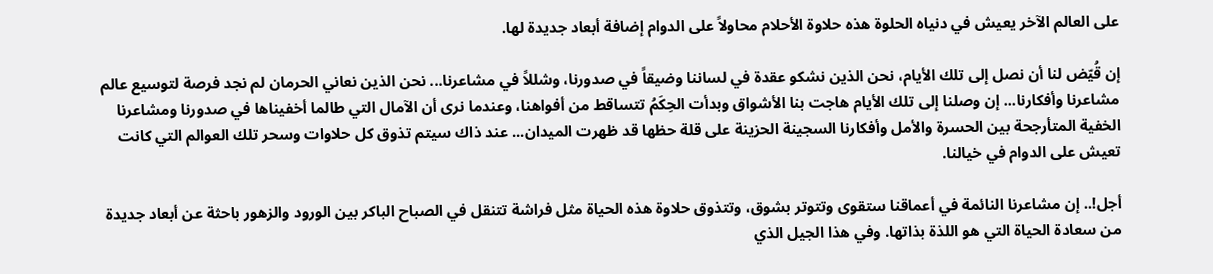على العالم الآخر يعيش في دنياه الحلوة هذه حلاوة الأحلام محاولاً على الدوام إضافة أبعاد جديدة لها.

إن قُيّض لنا أن نصل إلى تلك الأيام، نحن الذين نشكو عقدة في لساننا وضيقاً في صدورنا، وشللاً في مشاعرنا... نحن الذين نعاني الحرمان لم نجد فرصة لتوسيع عالم مشاعرنا وأفكارنا... إن وصلنا إلى تلك الأيام هاجت بنا الأشواق وبدأت الحِكَمُ تتساقط من أفواهنا، وعندما نرى أن الآمال التي طالما أخفيناها في صدورنا ومشاعرنا الخفية المتأرجحة بين الحسرة والأمل وأفكارنا السجينة الحزينة على قلة حظها قد ظهرت الميدان... عند ذاك سيتم تذوق كل حلاوات وسحر تلك العوالم التي كانت تعيش على الدوام في خيالنا.

أجل!.. إن مشاعرنا النائمة في أعماقنا ستقوى وتتوتر بشوق، وتتذوق حلاوة هذه الحياة مثل فراشة تتنقل في الصباح الباكر بين الورود والزهور باحثة عن أبعاد جديدة من سعادة الحياة التي هو اللذة بذاتها. وفي هذا الجيل الذي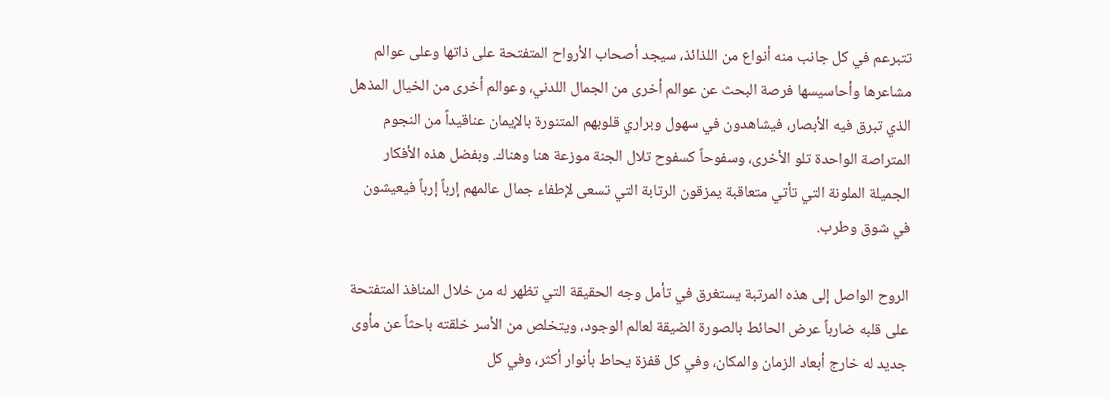تتبرعم في كل جانب منه أنواع من اللذائذ، سيجد أصحاب الأرواح المتفتحة على ذاتها وعلى عوالم مشاعرها وأحاسيسها فرصة البحث عن عوالم أخرى من الجمال اللدني، وعوالم أخرى من الخيال المذهل الذي تبرق فيه الأبصار، فيشاهدون في سهول وبراري قلوبهم المتنورة بالإيمان عناقيداً من النجوم المتراصة الواحدة تلو الأخرى، وسفوحاً كسفوح تلال الجنة موزعة هنا وهناك. وبفضل هذه الأفكار الجميلة الملونة التي تأتي متعاقبة يمزقون الرتابة التي تسعى لإطفاء جمال عالمهم إرباً إرباً فيعيشون في شوق وطرب.

الروح الواصل إلى هذه المرتبة يستغرق في تأمل وجه الحقيقة التي تظهر له من خلال المنافذ المتفتحة على قلبه ضارباً عرض الحائط بالصورة الضيقة لعالم الوجود، ويتخلص من الأسر خلقته باحثاً عن مأوى جديد له خارج أبعاد الزمان والمكان، وفي كل قفزة يحاط بأنوار أكثر، وفي كل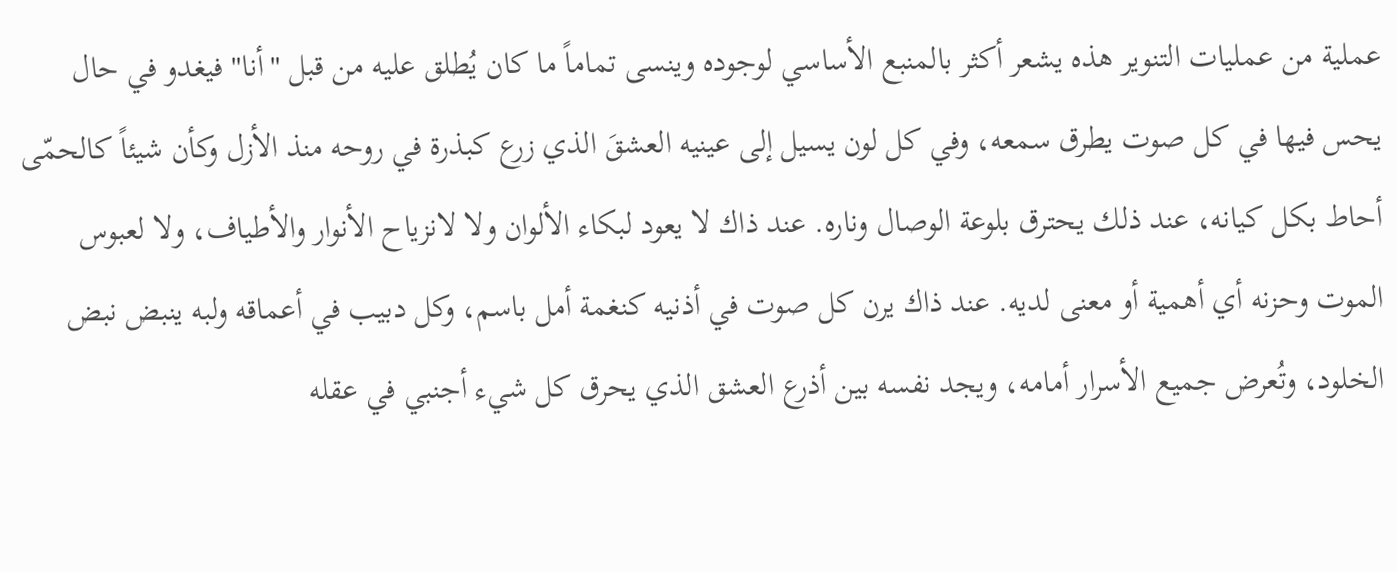عملية من عمليات التنوير هذه يشعر أكثر بالمنبع الأساسي لوجوده وينسى تماماً ما كان يُطلق عليه من قبل "أنا" فيغدو في حال يحس فيها في كل صوت يطرق سمعه، وفي كل لون يسيل إلى عينيه العشقَ الذي زرع كبذرة في روحه منذ الأزل وكأن شيئاً كالحمّى أحاط بكل كيانه، عند ذلك يحترق بلوعة الوصال وناره. عند ذاك لا يعود لبكاء الألوان ولا لانزياح الأنوار والأطياف، ولا لعبوس الموت وحزنه أي أهمية أو معنى لديه. عند ذاك يرن كل صوت في أذنيه كنغمة أمل باسم، وكل دبيب في أعماقه ولبه ينبض نبض الخلود، وتُعرض جميع الأسرار أمامه، ويجد نفسه بين أذرع العشق الذي يحرق كل شيء أجنبي في عقله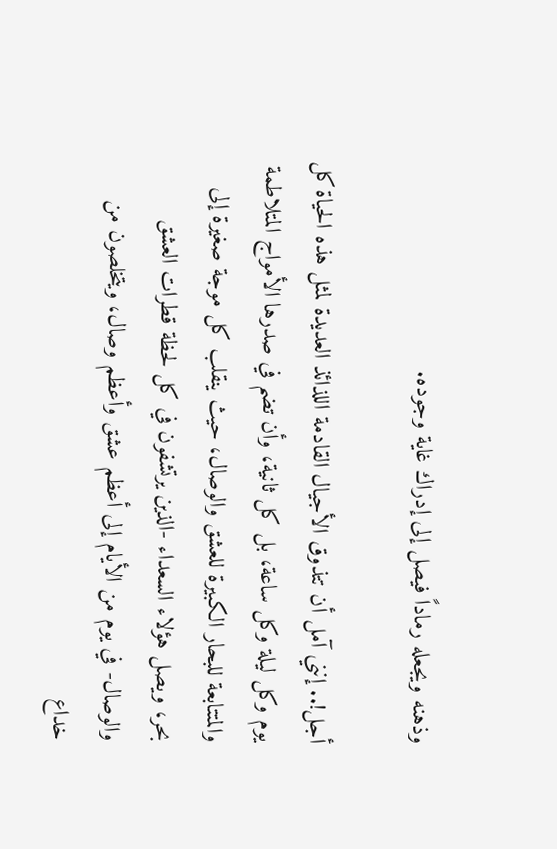وذهنه ويجعله رماداً فيصل إلى إدراك غاية وجوده.

أجل!.. إنني آمل أن تتذوق الأجيال القادمة اللذائذ العديدة لمثل هذه الحياة كل يوم وكل ليلة وكل ساعة، بل كل ثانية، وأن تضم في صدرها الأمواج المتلاطمة والمتتابعة للبحار الكبيرة للعشق والوصال، حيث ينقلب كل موجة صغيرة إلى بحر، ويصل هؤلاء السعداء -الذين يرتشفون في كل لحظة قطرات العشق والوصال- في يوم من الأيام إلى أعظم عشق وأعظم وصال، ويتخلصون من خداع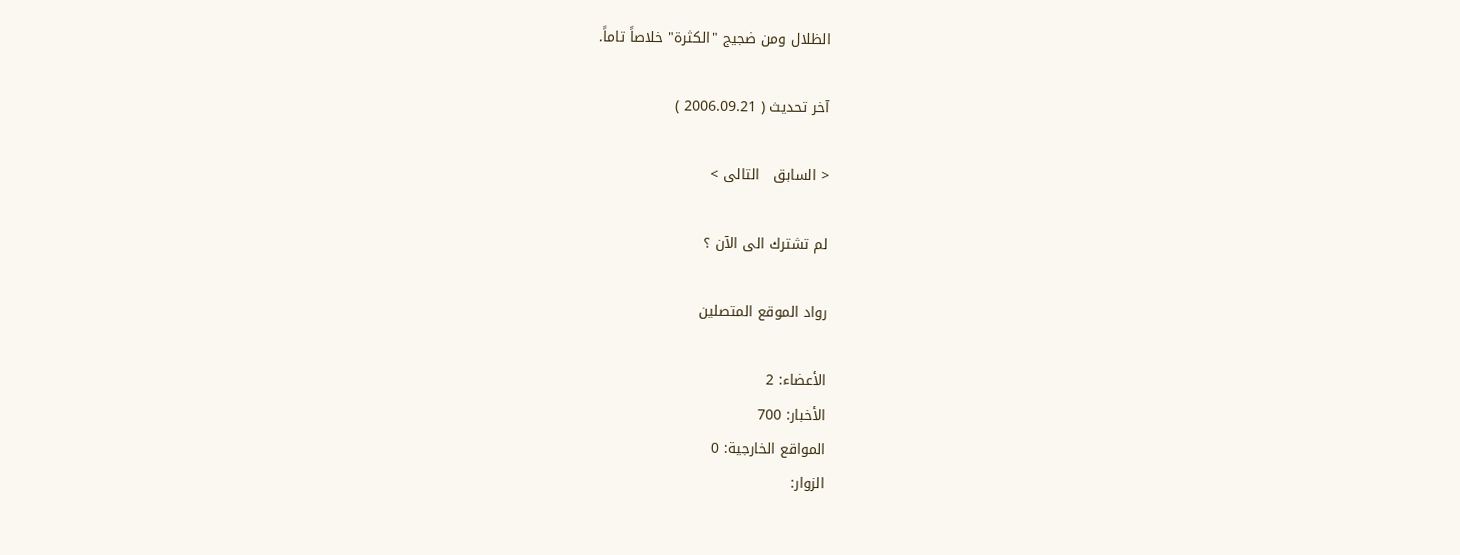الظلال ومن ضجيج "الكثرة" خلاصاً تاماً.

آخر تحديث ( 2006.09.21 )

< السابق   التالى >

لم تشترك الى الآن ؟

رواد الموقع المتصلين

الأعضاء: 2
الأخبار: 700
المواقع الخارجية: 0
الزوار: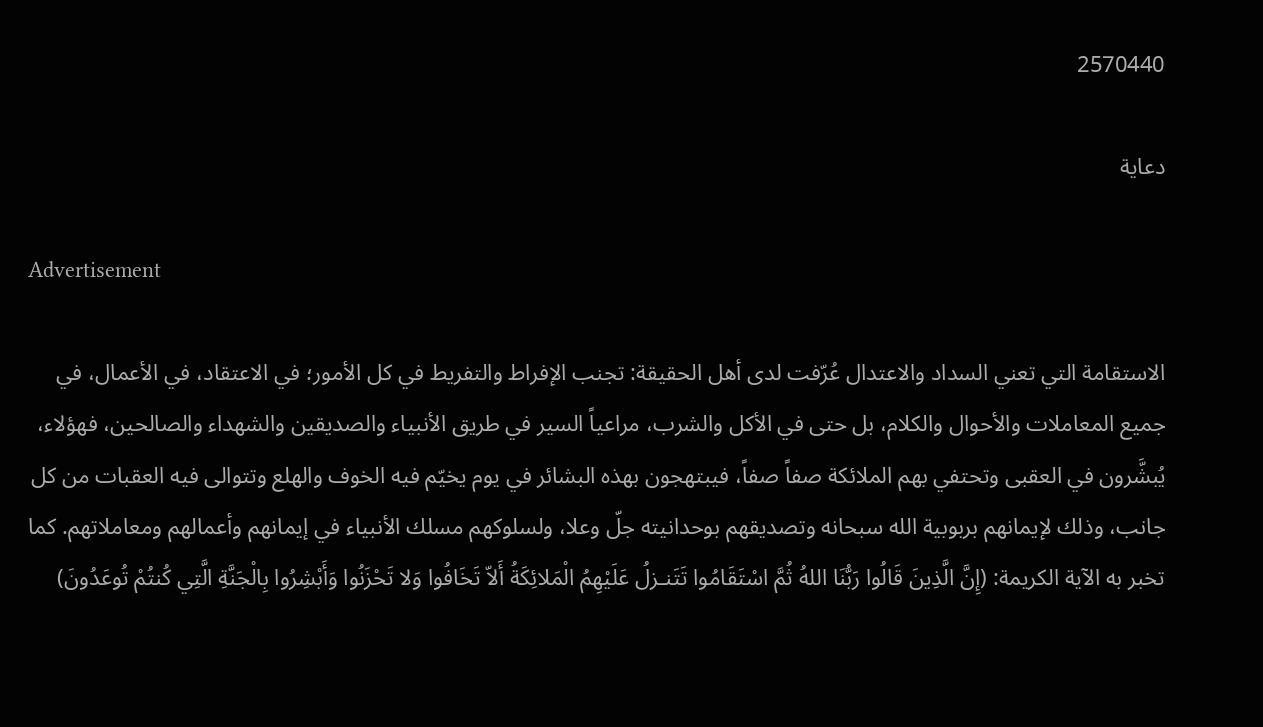2570440

دعاية

Advertisement

الاستقامة التي تعني السداد والاعتدال عُرّفت لدى أهل الحقيقة: تجنب الإفراط والتفريط في كل الأمور؛ في الاعتقاد، في الأعمال، في جميع المعاملات والأحوال والكلام، بل حتى في الأكل والشرب، مراعياً السير في طريق الأنبياء والصديقين والشهداء والصالحين، فهؤلاء، يُبشَّرون في العقبى وتحتفي بهم الملائكة صفاً صفاً، فيبتهجون بهذه البشائر في يوم يخيّم فيه الخوف والهلع وتتوالى فيه العقبات من كل جانب، وذلك لإيمانهم بربوبية الله سبحانه وتصديقهم بوحدانيته جلّ وعلا، ولسلوكهم مسلك الأنبياء في إيمانهم وأعمالهم ومعاملاتهم. كما تخبر به الآية الكريمة: (إِنَّ الَّذِينَ قَالُوا رَبُّنَا اللهُ ثُمَّ اسْتَقَامُوا تَتَنـزلُ عَلَيْهِمُ الْمَلائِكَةُ أَلاّ تَخَافُوا وَلا تَحْزَنُوا وَأَبْشِرُوا بِالْجَنَّةِ الَّتِي كُنتُمْ تُوعَدُونَ)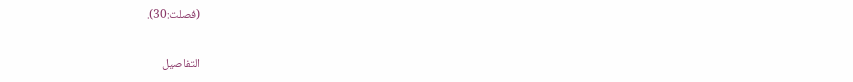(فصلت:30).

التفاصيل